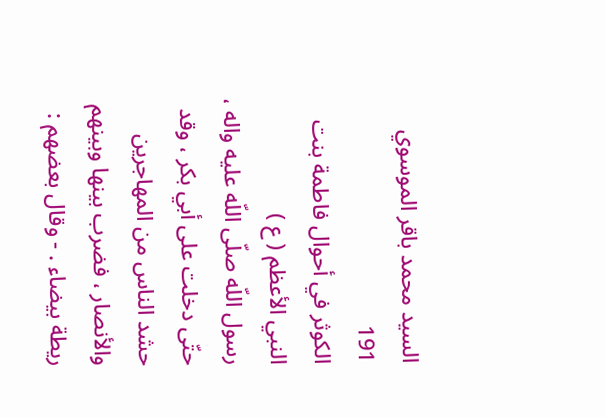السيد محمد باقر الموسوي
191
الكوثر في أحوال فاطمة بنت النبي الأعظم ( ع )
رسول اللّه صلّى اللّه عليه واله ، حتّى دخلت على أبي بكر ، وقد حشد الناس من المهاجرين والأنصار ، فضرب بينها وبينهم ريطة بيضاء . - وقال بعضهم :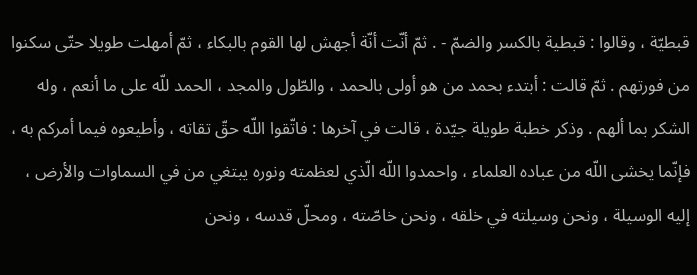قبطيّة ، وقالوا : قبطية بالكسر والضمّ - . ثمّ أنّت أنّة أجهش لها القوم بالبكاء ، ثمّ أمهلت طويلا حتّى سكنوا من فورتهم . ثمّ قالت : أبتدء بحمد من هو أولى بالحمد ، والطّول والمجد ، الحمد للّه على ما أنعم ، وله الشكر بما ألهم . وذكر خطبة طويلة جيّدة ، قالت في آخرها : فاتّقوا اللّه حقّ تقاته ، وأطيعوه فيما أمركم به ، فإنّما يخشى اللّه من عباده العلماء ، واحمدوا اللّه الّذي لعظمته ونوره يبتغي من في السماوات والأرض ، إليه الوسيلة ، ونحن وسيلته في خلقه ، ونحن خاصّته ، ومحلّ قدسه ، ونحن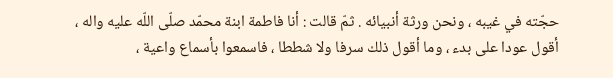حجّته في غيبه ، ونحن ورثة أنبيائه . ثمّ قالت : أنا فاطمة ابنة محمّد صلّى اللّه عليه واله ، أقول عودا على بدء ، وما أقول ذلك سرفا ولا شططا ، فاسمعوا بأسماع واعية ،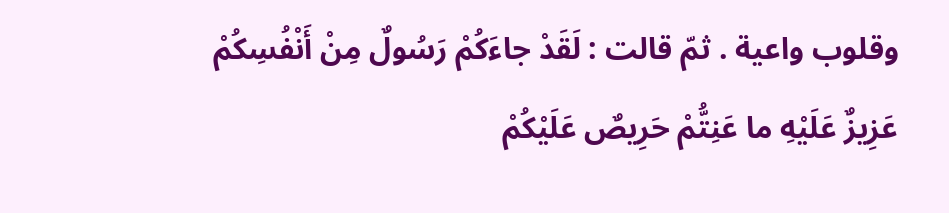وقلوب واعية . ثمّ قالت : لَقَدْ جاءَكُمْ رَسُولٌ مِنْ أَنْفُسِكُمْ عَزِيزٌ عَلَيْهِ ما عَنِتُّمْ حَرِيصٌ عَلَيْكُمْ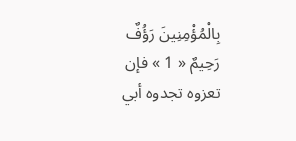بِالْمُؤْمِنِينَ رَؤُفٌ رَحِيمٌ « 1 » فإن تعزوه تجدوه أبي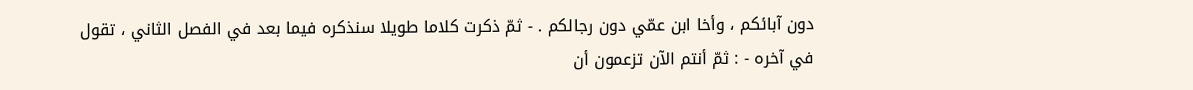دون آبائكم ، وأخا ابن عمّي دون رجالكم . - ثمّ ذكرت كلاما طويلا سنذكره فيما بعد في الفصل الثاني ، تقول في آخره - : ثمّ أنتم الآن تزعمون أن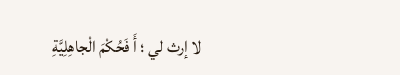لا إرث لي ؛ أَ فَحُكْمَ الْجاهِلِيَّةِ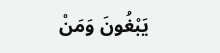يَبْغُونَ وَمَنْ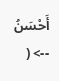أَحْسَنُ
--> (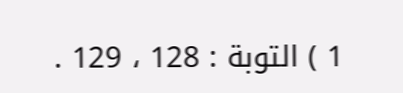1 ) التوبة : 128 ، 129 .